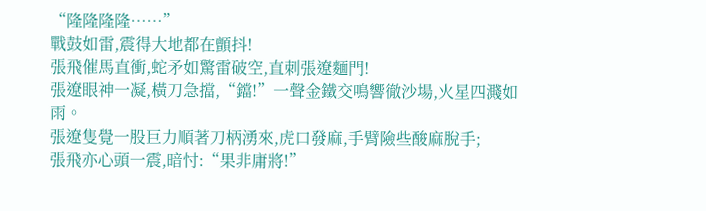“隆隆隆隆……”
戰鼓如雷,震得大地都在顫抖!
張飛催馬直衝,蛇矛如驚雷破空,直刺張遼麵門!
張遼眼神一凝,橫刀急擋,“鐺!”一聲金鐵交鳴響徹沙場,火星四濺如雨。
張遼隻覺一股巨力順著刀柄湧來,虎口發麻,手臂險些酸麻脫手;
張飛亦心頭一震,暗忖:“果非庸將!”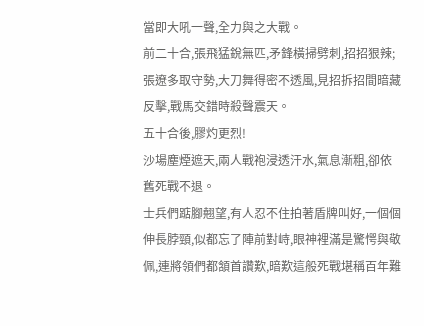當即大吼一聲,全力與之大戰。
前二十合,張飛猛銳無匹,矛鋒橫掃劈刺,招招狠辣;
張遼多取守勢,大刀舞得密不透風,見招拆招間暗藏反擊,戰馬交錯時殺聲震天。
五十合後,膠灼更烈!
沙場塵煙遮天,兩人戰袍浸透汗水,氣息漸粗,卻依舊死戰不退。
士兵們踮腳翹望,有人忍不住拍著盾牌叫好,一個個伸長脖頸,似都忘了陣前對峙,眼神裡滿是驚愕與敬佩,連將領們都頷首讚歎,暗歎這般死戰堪稱百年難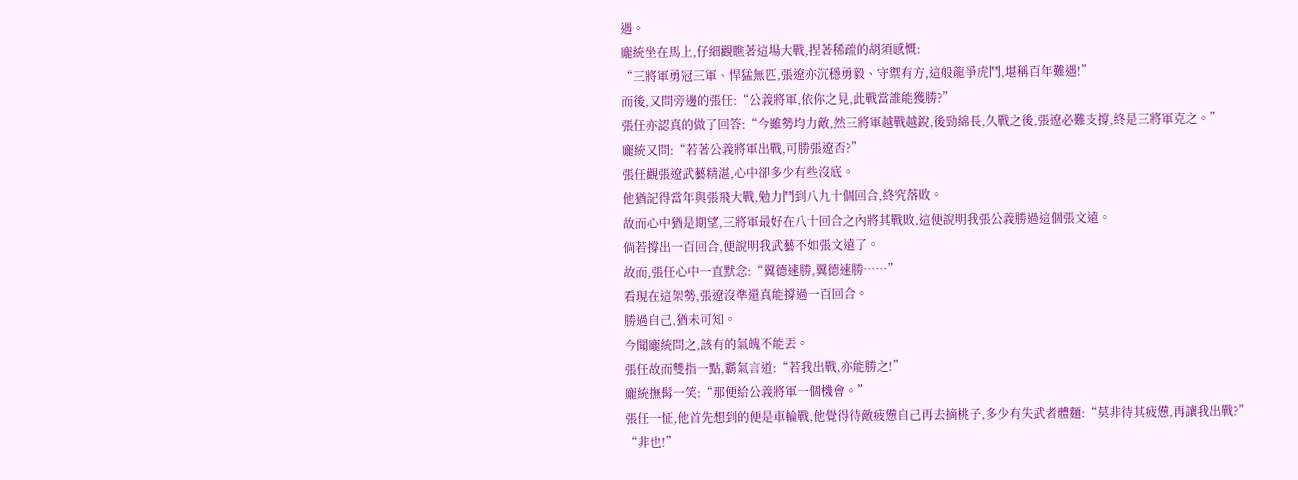遇。
龐統坐在馬上,仔細觀瞧著這場大戰,捏著稀疏的胡須感慨:
“三將軍勇冠三軍、悍猛無匹,張遼亦沉穩勇毅、守禦有方,這般龍爭虎鬥,堪稱百年難遇!”
而後,又問旁邊的張任:“公義將軍,依你之見,此戰當誰能獲勝?”
張任亦認真的做了回答:“今雖勢均力敵,然三將軍越戰越銳,後勁綿長,久戰之後,張遼必難支撐,終是三將軍克之。”
龐統又問:“若著公義將軍出戰,可勝張遼否?”
張任觀張遼武藝精湛,心中卻多少有些沒底。
他猶記得當年與張飛大戰,勉力鬥到八九十個回合,終究落敗。
故而心中猶是期望,三將軍最好在八十回合之內將其戰敗,這便說明我張公義勝過這個張文遠。
倘若撐出一百回合,便說明我武藝不如張文遠了。
故而,張任心中一直默念:“翼德速勝,翼德速勝……”
看現在這架勢,張遼沒準還真能撐過一百回合。
勝過自己,猶未可知。
今聞龐統問之,該有的氣魄不能丟。
張任故而雙指一點,霸氣言道:“若我出戰,亦能勝之!”
龐統撫髯一笑:“那便給公義將軍一個機會。”
張任一怔,他首先想到的便是車輪戰,他覺得待敵疲憊自己再去摘桃子,多少有失武者體麵:“莫非待其疲憊,再讓我出戰?”
“非也!”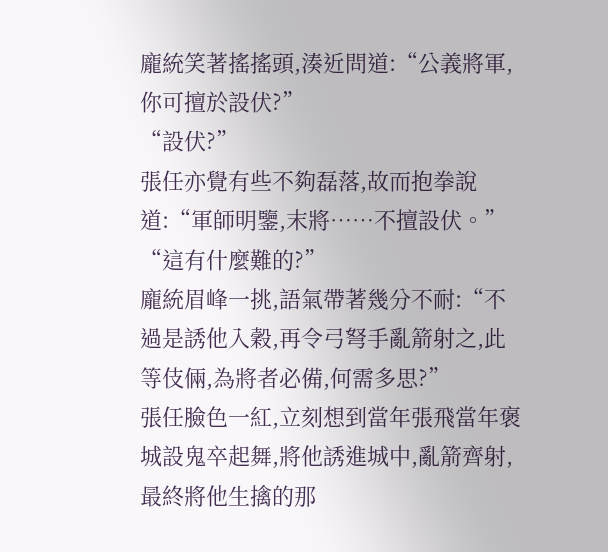龐統笑著搖搖頭,湊近問道:“公義將軍,你可擅於設伏?”
“設伏?”
張任亦覺有些不夠磊落,故而抱拳說道:“軍師明鑒,末將……不擅設伏。”
“這有什麼難的?”
龐統眉峰一挑,語氣帶著幾分不耐:“不過是誘他入穀,再令弓弩手亂箭射之,此等伎倆,為將者必備,何需多思?”
張任臉色一紅,立刻想到當年張飛當年褒城設鬼卒起舞,將他誘進城中,亂箭齊射,最終將他生擒的那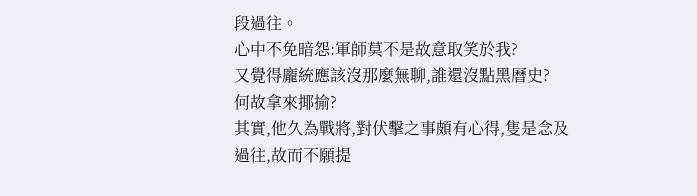段過往。
心中不免暗怨:軍師莫不是故意取笑於我?
又覺得龐統應該沒那麼無聊,誰還沒點黑曆史?
何故拿來揶揄?
其實,他久為戰將,對伏擊之事頗有心得,隻是念及過往,故而不願提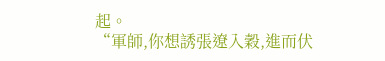起。
“軍師,你想誘張遼入穀,進而伏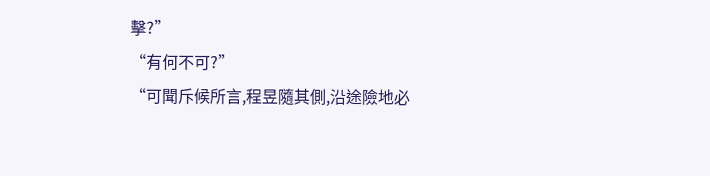擊?”
“有何不可?”
“可聞斥候所言,程昱隨其側,沿途險地必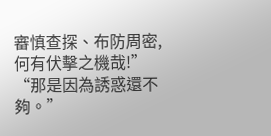審慎查探、布防周密,何有伏擊之機哉!”
“那是因為誘惑還不夠。”